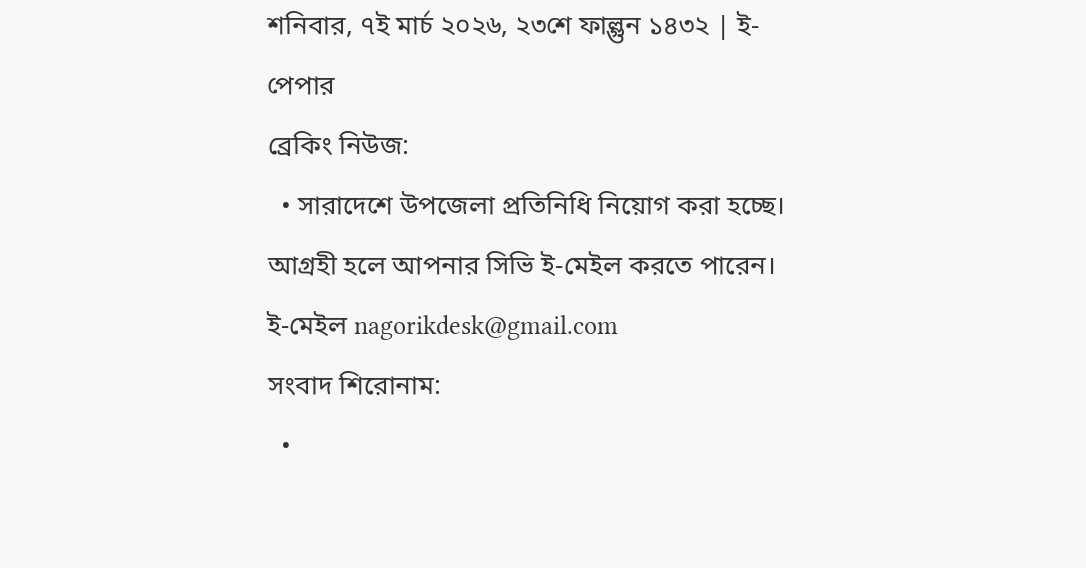শনিবার, ৭ই মার্চ ২০২৬, ২৩শে ফাল্গুন ১৪৩২ | ই-পেপার
ব্রেকিং নিউজ:
  • সারাদেশে উপজেলা প্রতিনিধি নিয়োগ করা হচ্ছে। আগ্রহী হলে আপনার সিভি ই-মেইল করতে পারেন। ই-মেইল nagorikdesk@gmail.com
সংবাদ শিরোনাম:
  •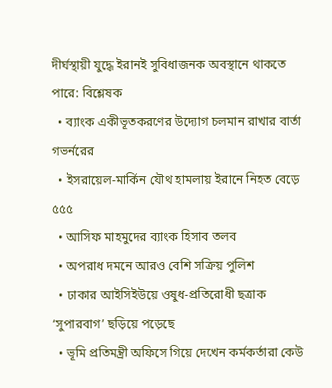দীর্ঘস্থায়ী যুদ্ধে ইরানই সুবিধাজনক অবস্থানে থাকতে পারে: বিশ্লেষক
  • ব্যাংক একীভূতকরণের উদ্যোগ চলমান রাখার বার্তা গভর্নরের
  • ইসরায়েল-মার্কিন যৌথ হামলায় ইরানে নিহত বেড়ে ৫৫৫
  • আসিফ মাহমুদের ব্যাংক হিসাব তলব
  • অপরাধ দমনে আরও বেশি সক্রিয় পুলিশ
  • ঢাকার আইসিইউয়ে ওষুধ-প্রতিরোধী ছত্রাক ‘সুপারবাগ’ ছড়িয়ে পড়েছে
  • ভূমি প্রতিমন্ত্রী অফিসে গিয়ে দেখেন কর্মকর্তারা কেউ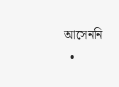আসেননি
  •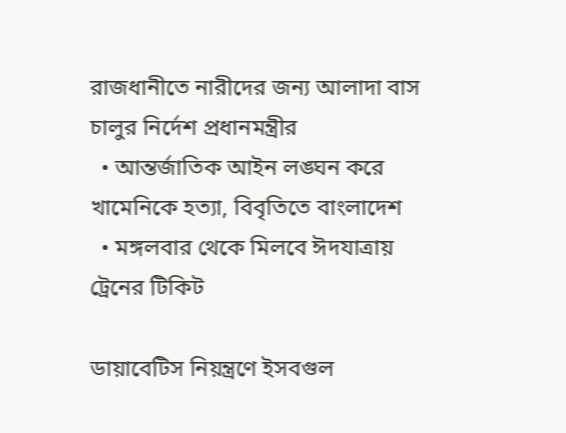রাজধানীতে নারীদের জন্য আলাদা বাস চালুর নির্দেশ প্রধানমন্ত্রীর
  • আন্তর্জাতিক আইন লঙ্ঘন করে খামেনিকে হত্যা, বিবৃতিতে বাংলাদেশ
  • মঙ্গলবার থেকে মিলবে ঈদযাত্রায় ট্রেনের টিকিট

ডায়াবেটিস নিয়ন্ত্রণে ইসবগুল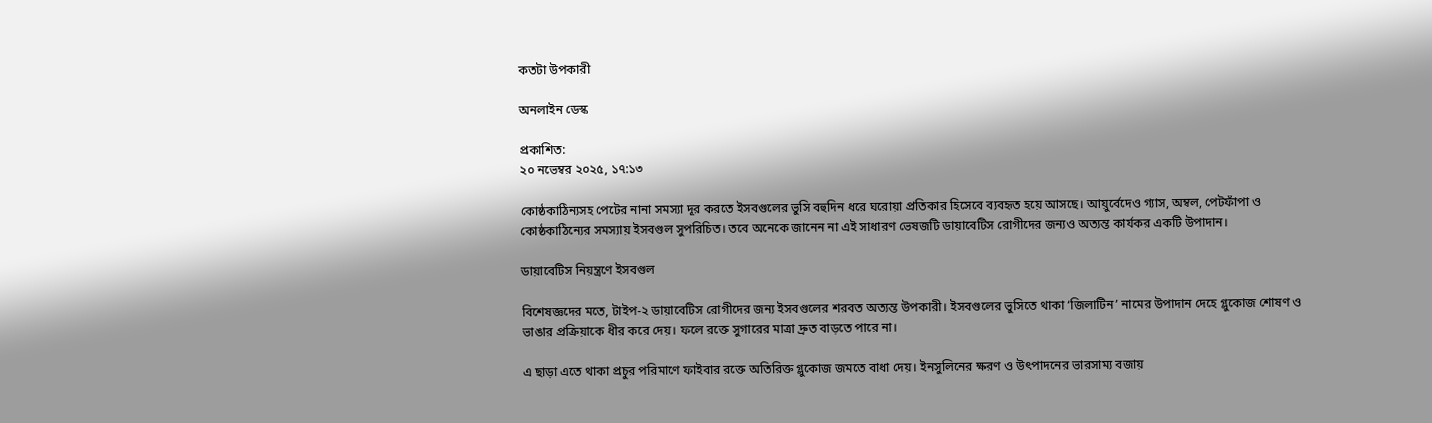কতটা উপকারী

অনলাইন ডেস্ক

প্রকাশিত:
২০ নভেম্বর ২০২৫, ১৭:১৩

কোষ্ঠকাঠিন্যসহ পেটের নানা সমস্যা দূর করতে ইসবগুলের ভুসি বহুদিন ধরে ঘরোয়া প্রতিকার হিসেবে ব্যবহৃত হয়ে আসছে। আয়ুর্বেদেও গ্যাস, অম্বল, পেটফাঁপা ও কোষ্ঠকাঠিন্যের সমস্যায় ইসবগুল সুপরিচিত। তবে অনেকে জানেন না এই সাধারণ ভেষজটি ডায়াবেটিস রোগীদের জন্যও অত্যন্ত কার্যকর একটি উপাদান।

ডায়াবেটিস নিয়ন্ত্রণে ইসবগুল

বিশেষজ্ঞদের মতে, টাইপ-২ ডায়াবেটিস রোগীদের জন্য ইসবগুলের শরবত অত্যন্ত উপকারী। ইসবগুলের ভুসিতে থাকা ‘জিলাটিন’ নামের উপাদান দেহে গ্লুকোজ শোষণ ও ভাঙার প্রক্রিয়াকে ধীর করে দেয়। ফলে রক্তে সুগারের মাত্রা দ্রুত বাড়তে পারে না।

এ ছাড়া এতে থাকা প্রচুর পরিমাণে ফাইবার রক্তে অতিরিক্ত গ্লুকোজ জমতে বাধা দেয়। ইনসুলিনের ক্ষরণ ও উৎপাদনের ভারসাম্য বজায়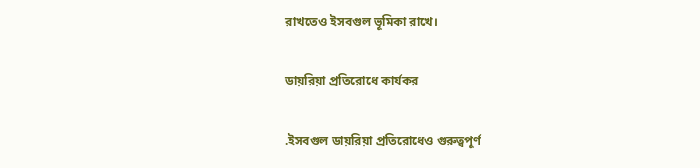রাখতেও ইসবগুল ভূমিকা রাখে।

ডায়রিয়া প্রতিরোধে কার্যকর

.ইসবগুল ডায়রিয়া প্রতিরোধেও গুরুত্বপূর্ণ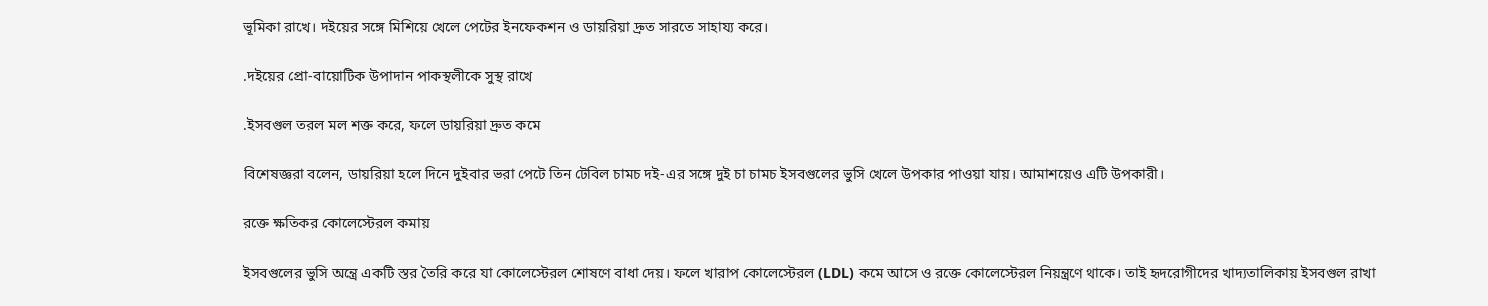ভূমিকা রাখে। দইয়ের সঙ্গে মিশিয়ে খেলে পেটের ইনফেকশন ও ডায়রিয়া দ্রুত সারতে সাহায্য করে।

.দইয়ের প্রো-বায়োটিক উপাদান পাকস্থলীকে সুস্থ রাখে

.ইসবগুল তরল মল শক্ত করে, ফলে ডায়রিয়া দ্রুত কমে

বিশেষজ্ঞরা বলেন, ডায়রিয়া হলে দিনে দুইবার ভরা পেটে তিন টেবিল চামচ দই-এর সঙ্গে দুই চা চামচ ইসবগুলের ভুসি খেলে উপকার পাওয়া যায়। আমাশয়েও এটি উপকারী।

রক্তে ক্ষতিকর কোলেস্টেরল কমায়

ইসবগুলের ভুসি অন্ত্রে একটি স্তর তৈরি করে যা কোলেস্টেরল শোষণে বাধা দেয়। ফলে খারাপ কোলেস্টেরল (LDL) কমে আসে ও রক্তে কোলেস্টেরল নিয়ন্ত্রণে থাকে। তাই হৃদরোগীদের খাদ্যতালিকায় ইসবগুল রাখা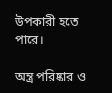উপকারী হতে পারে।

অন্ত্র পরিষ্কার ও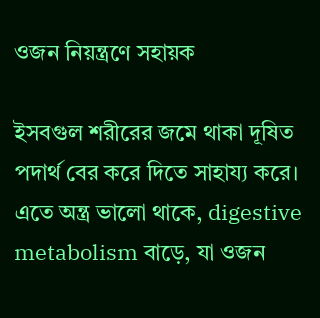ওজন নিয়ন্ত্রণে সহায়ক

ইসবগুল শরীরের জমে থাকা দূষিত পদার্থ বের করে দিতে সাহায্য করে। এতে অন্ত্র ভালো থাকে, digestive metabolism বাড়ে, যা ওজন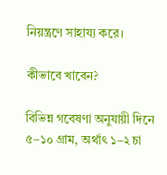নিয়ন্ত্রণে সাহায্য করে।

কীভাবে খাবেন?

বিভিন্ন গবেষণা অনুযায়ী দিনে ৫–১০ গ্রাম, অর্থাৎ ১–২ চা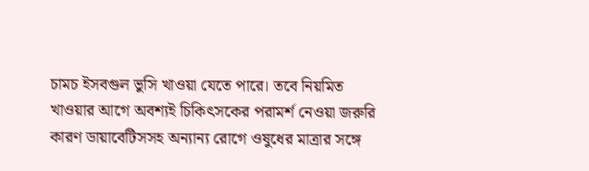চামচ ইসবগুল ভুসি খাওয়া যেতে পারে। তবে নিয়মিত খাওয়ার আগে অবশ্যই চিকিৎসকের পরামর্শ নেওয়া জরুরি কারণ ডায়াবেটিসসহ অন্যান্য রোগে ওষুধের মাত্রার সঙ্গে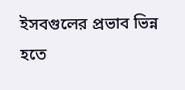ইসবগুলের প্রভাব ভিন্ন হতে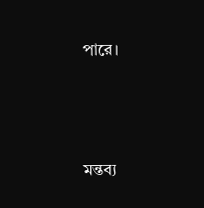পারে।




মন্তব্য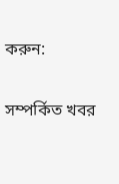করুন:

সম্পর্কিত খবর